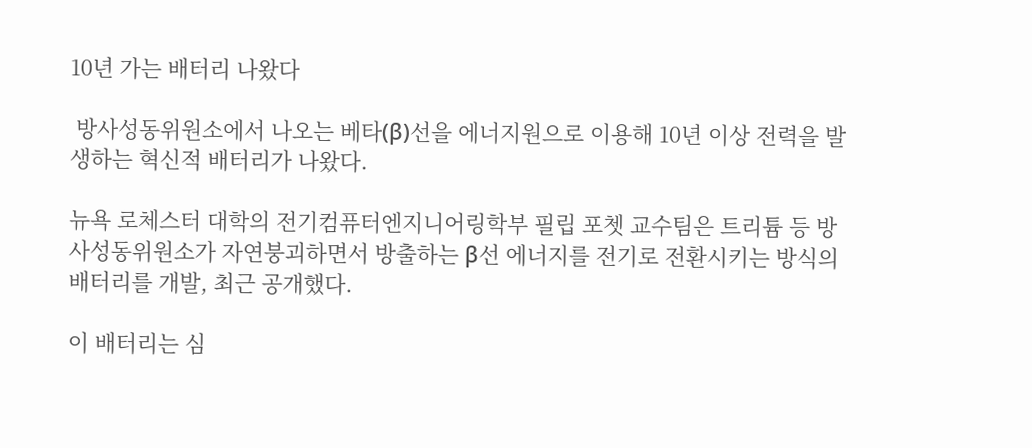10년 가는 배터리 나왔다

 방사성동위원소에서 나오는 베타(β)선을 에너지원으로 이용해 10년 이상 전력을 발생하는 혁신적 배터리가 나왔다.

뉴욕 로체스터 대학의 전기컴퓨터엔지니어링학부 필립 포쳇 교수팀은 트리튬 등 방사성동위원소가 자연붕괴하면서 방출하는 β선 에너지를 전기로 전환시키는 방식의 배터리를 개발, 최근 공개했다.

이 배터리는 심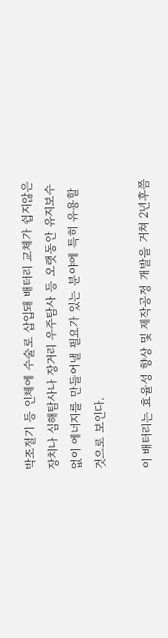박조절기 등 인체에 수술로 삽입돼 배터리 교체가 쉽지않은 장치나 심해탐사나 장거리 우주탐사 등 오랫동안 유지보수 없이 에너지를 만들어낼 필요가 있는 분야에 특히 유용할 것으로 보인다.

이 배터리는 효율성 향상 및 제작공정 개발을 거쳐 2년후쯤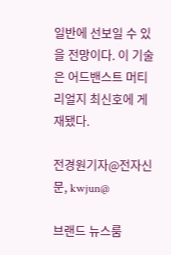일반에 선보일 수 있을 전망이다. 이 기술은 어드밴스트 머티리얼지 최신호에 게재됐다.

전경원기자@전자신문, kwjun@

브랜드 뉴스룸